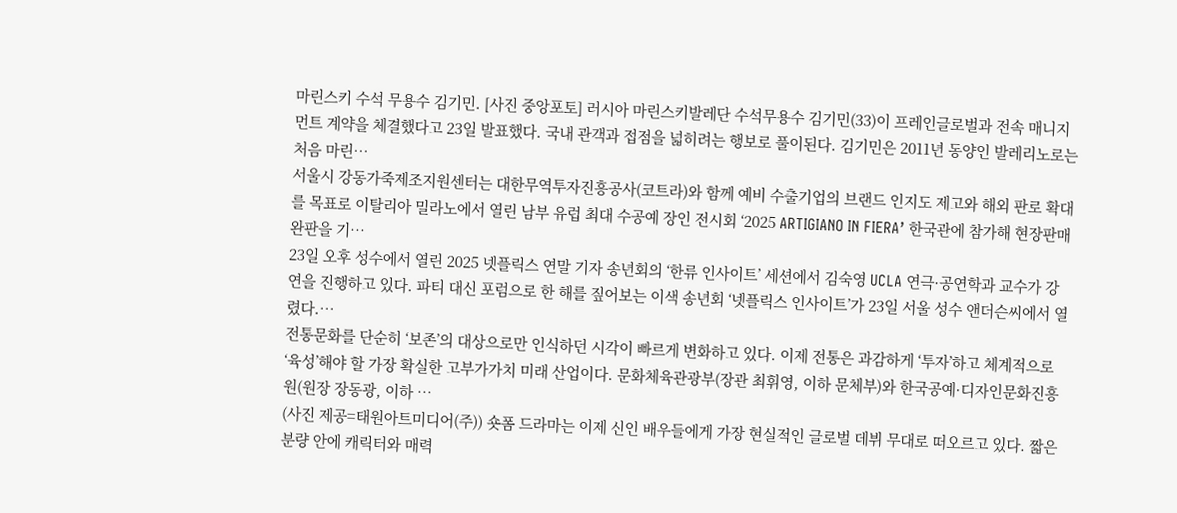마린스키 수석 무용수 김기민. [사진 중앙포토] 러시아 마린스키발레단 수석무용수 김기민(33)이 프레인글로벌과 전속 매니지먼트 계약을 체결했다고 23일 발표했다. 국내 관객과 접점을 넓히려는 행보로 풀이된다. 김기민은 2011년 동양인 발레리노로는 처음 마린…
서울시 강동가죽제조지원센터는 대한무역투자진흥공사(코트라)와 함께 예비 수출기업의 브랜드 인지도 제고와 해외 판로 확대를 목표로 이탈리아 밀라노에서 열린 남부 유럽 최대 수공예 장인 전시회 ‘2025 ARTIGIANO IN FIERA’ 한국관에 참가해 현장판매 완판을 기…
23일 오후 성수에서 열린 2025 넷플릭스 연말 기자 송년회의 ‘한류 인사이트’ 세션에서 김숙영 UCLA 연극·공연학과 교수가 강연을 진행하고 있다. 파티 대신 포럼으로 한 해를 짚어보는 이색 송년회 ‘넷플릭스 인사이트’가 23일 서울 성수 앤더슨씨에서 열렸다.…
전통문화를 단순히 ‘보존’의 대상으로만 인식하던 시각이 빠르게 변화하고 있다. 이제 전통은 과감하게 ‘투자’하고 체계적으로 ‘육성’해야 할 가장 확실한 고부가가치 미래 산업이다. 문화체육관광부(장관 최휘영, 이하 문체부)와 한국공예·디자인문화진흥원(원장 장동광, 이하 …
(사진 제공=태원아트미디어(주)) 숏폼 드라마는 이제 신인 배우들에게 가장 현실적인 글로벌 데뷔 무대로 떠오르고 있다. 짧은 분량 안에 캐릭터와 매력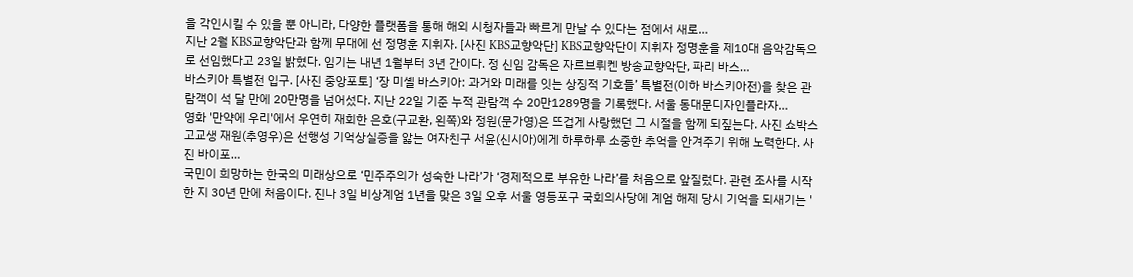을 각인시킬 수 있을 뿐 아니라, 다양한 플랫폼을 통해 해외 시청자들과 빠르게 만날 수 있다는 점에서 새로…
지난 2월 KBS교향악단과 함께 무대에 선 정명훈 지휘자. [사진 KBS교향악단] KBS교향악단이 지휘자 정명훈을 제10대 음악감독으로 선임했다고 23일 밝혔다. 임기는 내년 1월부터 3년 간이다. 정 신임 감독은 자르브뤼켄 방송교향악단, 파리 바스…
바스키아 특별전 입구. [사진 중앙포토] ‘장 미셸 바스키아: 과거와 미래를 잇는 상징적 기호들’ 특별전(이하 바스키아전)을 찾은 관람객이 석 달 만에 20만명을 넘어섰다. 지난 22일 기준 누적 관람객 수 20만1289명을 기록했다. 서울 동대문디자인플라자…
영화 '만약에 우리'에서 우연히 재회한 은호(구교환, 왼쪽)와 정원(문가영)은 뜨겁게 사랑했던 그 시절을 함께 되짚는다. 사진 쇼박스 고교생 재원(추영우)은 선행성 기억상실증을 앓는 여자친구 서윤(신시아)에게 하루하루 소중한 추억을 안겨주기 위해 노력한다. 사진 바이포…
국민이 희망하는 한국의 미래상으로 ‘민주주의가 성숙한 나라’가 ‘경제적으로 부유한 나라’를 처음으로 앞질렀다. 관련 조사를 시작한 지 30년 만에 처음이다. 진나 3일 비상계엄 1년을 맞은 3일 오후 서울 영등포구 국회의사당에 계엄 해제 당시 기억을 되새기는 '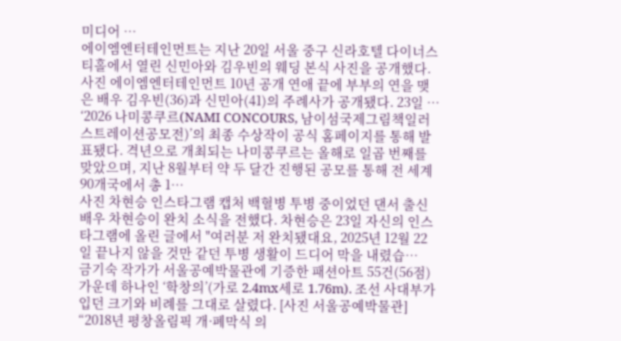미디어 …
에이엠엔터테인먼트는 지난 20일 서울 중구 신라호텔 다이너스티홀에서 열린 신민아와 김우빈의 웨딩 본식 사진을 공개했다. 사진 에이엠엔터테인먼트 10년 공개 연애 끝에 부부의 연을 맺은 배우 김우빈(36)과 신민아(41)의 주례사가 공개됐다. 23일 …
‘2026 나미콩쿠르(NAMI CONCOURS, 남이섬국제그림책일러스트레이션공모전)’의 최종 수상작이 공식 홈페이지를 통해 발표됐다. 격년으로 개최되는 나미콩쿠르는 올해로 일곱 번째를 맞았으며, 지난 8월부터 약 두 달간 진행된 공모를 통해 전 세계 90개국에서 총 1…
사진 차현승 인스타그램 캡처 백혈병 투병 중이었던 댄서 출신 배우 차현승이 완치 소식을 전했다. 차현승은 23일 자신의 인스타그램에 올린 글에서 "여러분 저 완치됐대요, 2025년 12월 22일 끝나지 않을 것만 같던 투병 생활이 드디어 막을 내렸습…
금기숙 작가가 서울공예박물관에 기증한 패션아트 55건(56점) 가운데 하나인 ‘학창의’(가로 2.4mx세로 1.76m). 조선 사대부가 입던 크기와 비례를 그대로 살렸다. [사진 서울공예박물관] “2018년 평창올림픽 개·폐막식 의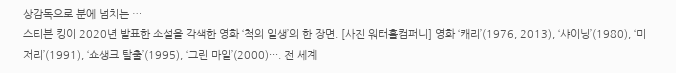상감독으로 분에 넘치는 …
스티븐 킹이 2020년 발표한 소설을 각색한 영화 ‘척의 일생’의 한 장면. [사진 워터홀컴퍼니] 영화 ‘캐리’(1976, 2013), ‘샤이닝’(1980), ‘미저리’(1991), ‘쇼생크 탈출’(1995), ‘그린 마일’(2000)···. 전 세계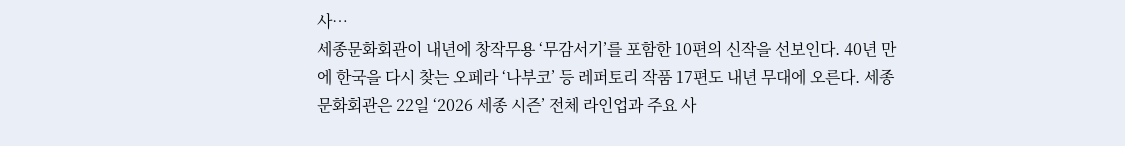사…
세종문화회관이 내년에 창작무용 ‘무감서기’를 포함한 10편의 신작을 선보인다. 40년 만에 한국을 다시 찾는 오페라 ‘나부코’ 등 레퍼토리 작품 17편도 내년 무대에 오른다. 세종문화회관은 22일 ‘2026 세종 시즌’ 전체 라인업과 주요 사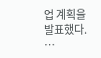업 계획을 발표했다. …